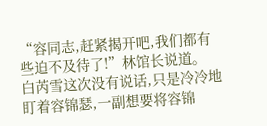“容同志,赶紧揭开吧,我们都有些迫不及待了!”林馆长说道。
白芮雪这次没有说话,只是冷冷地盯着容锦瑟,一副想要将容锦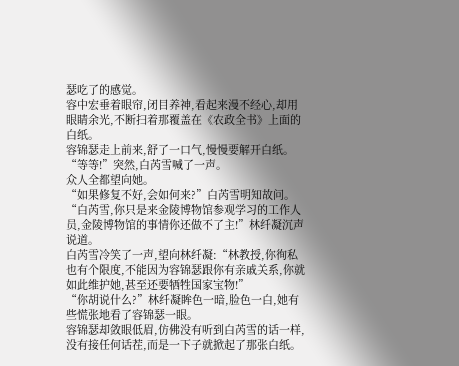瑟吃了的感觉。
容中宏垂着眼帘,闭目养神,看起来漫不经心,却用眼睛余光,不断扫着那覆盖在《农政全书》上面的白纸。
容锦瑟走上前来,舒了一口气,慢慢要解开白纸。
“等等!”突然,白芮雪喊了一声。
众人全都望向她。
“如果修复不好,会如何来?”白芮雪明知故问。
“白芮雪,你只是来金陵博物馆参观学习的工作人员,金陵博物馆的事情你还做不了主!”林纤凝沉声说道。
白芮雪冷笑了一声,望向林纤凝:“林教授,你徇私也有个限度,不能因为容锦瑟跟你有亲戚关系,你就如此维护她,甚至还要牺牲国家宝物!”
“你胡说什么?”林纤凝眸色一暗,脸色一白,她有些慌张地看了容锦瑟一眼。
容锦瑟却敛眼低眉,仿佛没有听到白芮雪的话一样,没有接任何话茬,而是一下子就掀起了那张白纸。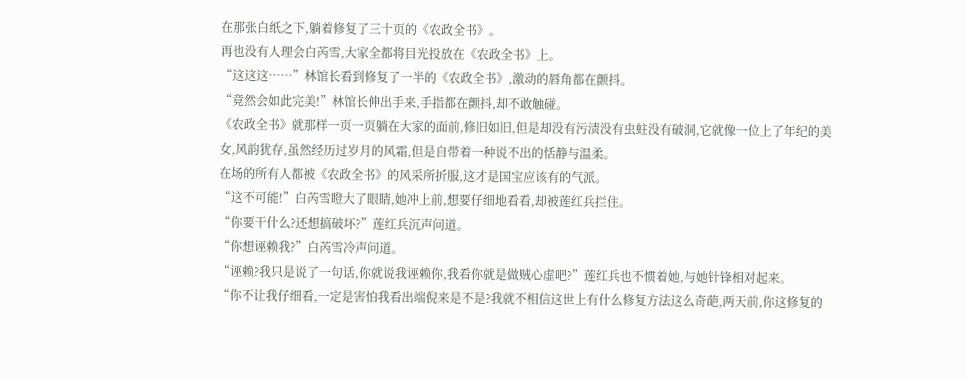在那张白纸之下,躺着修复了三十页的《农政全书》。
再也没有人理会白芮雪,大家全都将目光投放在《农政全书》上。
“这这这……”林馆长看到修复了一半的《农政全书》,激动的唇角都在颤抖。
“竟然会如此完美!”林馆长伸出手来,手指都在颤抖,却不敢触碰。
《农政全书》就那样一页一页躺在大家的面前,修旧如旧,但是却没有污渍没有虫蛀没有破洞,它就像一位上了年纪的美女,风韵犹存,虽然经历过岁月的风霜,但是自带着一种说不出的恬静与温柔。
在场的所有人都被《农政全书》的风采所折服,这才是国宝应该有的气派。
“这不可能!”白芮雪瞪大了眼睛,她冲上前,想要仔细地看看,却被莲红兵拦住。
“你要干什么?还想搞破坏?”莲红兵沉声问道。
“你想诬赖我?”白芮雪冷声问道。
“诬赖?我只是说了一句话,你就说我诬赖你,我看你就是做贼心虚吧?”莲红兵也不惯着她,与她针锋相对起来。
“你不让我仔细看,一定是害怕我看出端倪来是不是?我就不相信这世上有什么修复方法这么奇葩,两天前,你这修复的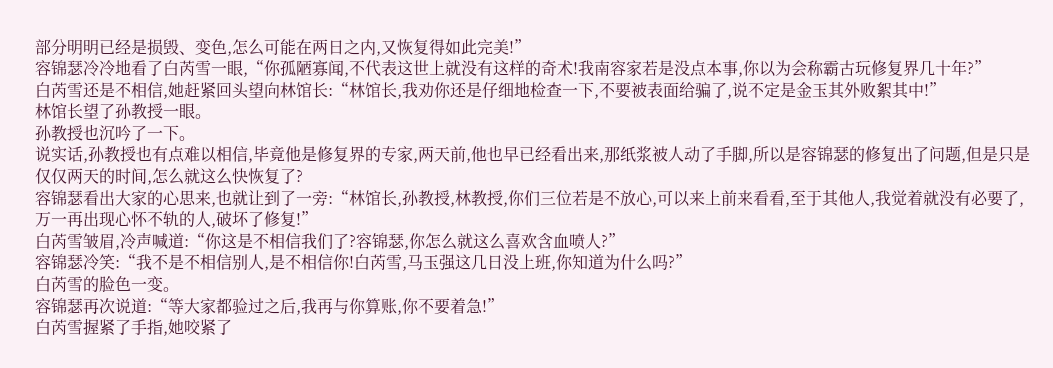部分明明已经是损毁、变色,怎么可能在两日之内,又恢复得如此完美!”
容锦瑟冷冷地看了白芮雪一眼,“你孤陋寡闻,不代表这世上就没有这样的奇术!我南容家若是没点本事,你以为会称霸古玩修复界几十年?”
白芮雪还是不相信,她赶紧回头望向林馆长:“林馆长,我劝你还是仔细地检查一下,不要被表面给骗了,说不定是金玉其外败絮其中!”
林馆长望了孙教授一眼。
孙教授也沉吟了一下。
说实话,孙教授也有点难以相信,毕竟他是修复界的专家,两天前,他也早已经看出来,那纸浆被人动了手脚,所以是容锦瑟的修复出了问题,但是只是仅仅两天的时间,怎么就这么快恢复了?
容锦瑟看出大家的心思来,也就让到了一旁:“林馆长,孙教授,林教授,你们三位若是不放心,可以来上前来看看,至于其他人,我觉着就没有必要了,万一再出现心怀不轨的人,破坏了修复!”
白芮雪皱眉,冷声喊道:“你这是不相信我们了?容锦瑟,你怎么就这么喜欢含血喷人?”
容锦瑟冷笑:“我不是不相信别人,是不相信你!白芮雪,马玉强这几日没上班,你知道为什么吗?”
白芮雪的脸色一变。
容锦瑟再次说道:“等大家都验过之后,我再与你算账,你不要着急!”
白芮雪握紧了手指,她咬紧了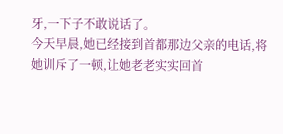牙,一下子不敢说话了。
今天早晨,她已经接到首都那边父亲的电话,将她训斥了一顿,让她老老实实回首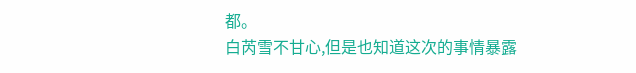都。
白芮雪不甘心,但是也知道这次的事情暴露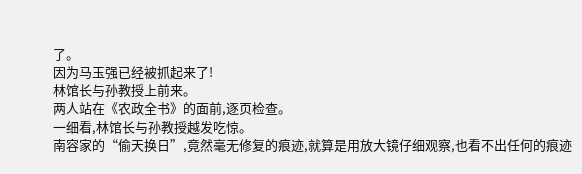了。
因为马玉强已经被抓起来了!
林馆长与孙教授上前来。
两人站在《农政全书》的面前,逐页检查。
一细看,林馆长与孙教授越发吃惊。
南容家的“偷天换日”,竟然毫无修复的痕迹,就算是用放大镜仔细观察,也看不出任何的痕迹